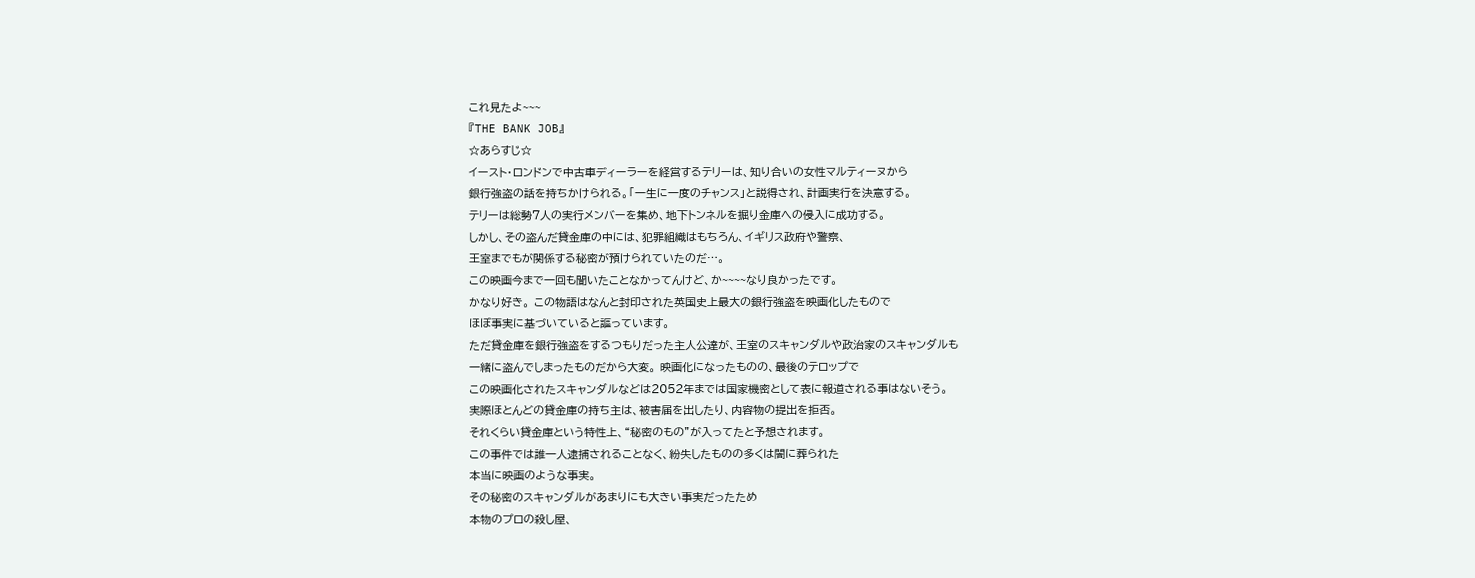これ見たよ~~~
『THE BANK JOB』
☆あらすじ☆
イースト・ロンドンで中古車ディーラーを経営するテリーは、知り合いの女性マルティーヌから
銀行強盗の話を持ちかけられる。「一生に一度のチャンス」と説得され、計画実行を決意する。
テリーは総勢7人の実行メンバーを集め、地下トンネルを掘り金庫への侵入に成功する。
しかし、その盗んだ貸金庫の中には、犯罪組織はもちろん、イギリス政府や警察、
王室までもが関係する秘密が預けられていたのだ…。
この映画今まで一回も聞いたことなかってんけど、か~~~~なり良かったです。
かなり好き。 この物語はなんと封印された英国史上最大の銀行強盗を映画化したもので
ほぼ事実に基づいていると謳っています。
ただ貸金庫を銀行強盗をするつもりだった主人公達が、王室のスキャンダルや政治家のスキャンダルも
一緒に盗んでしまったものだから大変。 映画化になったものの、最後のテロップで
この映画化されたスキャンダルなどは2052年までは国家機密として表に報道される事はないそう。
実際ほとんどの貸金庫の持ち主は、被害届を出したり、内容物の提出を拒否。
それくらい貸金庫という特性上、“秘密のもの”が入ってたと予想されます。
この事件では誰一人逮捕されることなく、紛失したものの多くは闇に葬られた
本当に映画のような事実。
その秘密のスキャンダルがあまりにも大きい事実だったため
本物のプロの殺し屋、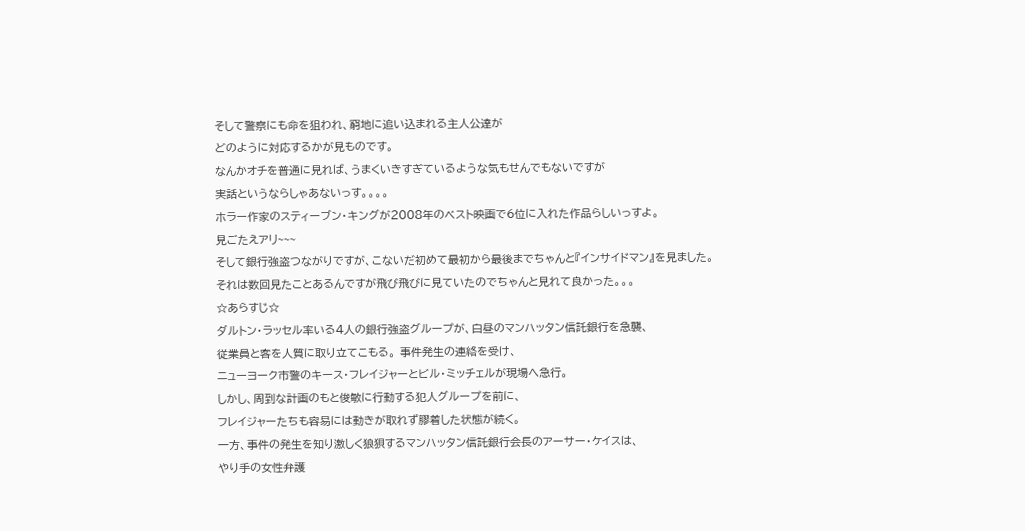そして警察にも命を狙われ、窮地に追い込まれる主人公達が
どのように対応するかが見ものです。
なんかオチを普通に見れば、うまくいきすぎているような気もせんでもないですが
実話というならしゃあないっす。。。。
ホラー作家のスティーブン・キングが2008年のベスト映画で6位に入れた作品らしいっすよ。
見ごたえアリ~~~
そして銀行強盗つながりですが、こないだ初めて最初から最後までちゃんと『インサイドマン』を見ました。
それは数回見たことあるんですが飛び飛びに見ていたのでちゃんと見れて良かった。。。
☆あらすじ☆
ダルトン・ラッセル率いる4人の銀行強盗グループが、白昼のマンハッタン信託銀行を急襲、
従業員と客を人質に取り立てこもる。 事件発生の連絡を受け、
ニューヨーク市警のキース・フレイジャーとビル・ミッチェルが現場へ急行。
しかし、周到な計画のもと俊敏に行動する犯人グループを前に、
フレイジャーたちも容易には動きが取れず膠着した状態が続く。
一方、事件の発生を知り激しく狼狽するマンハッタン信託銀行会長のアーサー・ケイスは、
やり手の女性弁護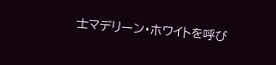士マデリーン・ホワイトを呼び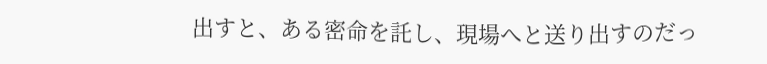出すと、ある密命を託し、現場へと送り出すのだっ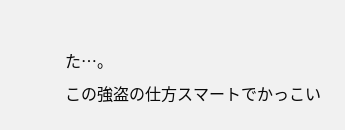た…。
この強盗の仕方スマートでかっこい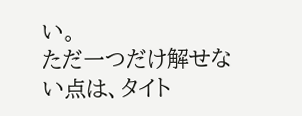い。
ただ一つだけ解せない点は、タイト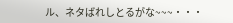ル、ネタばれしとるがな~~~・・・